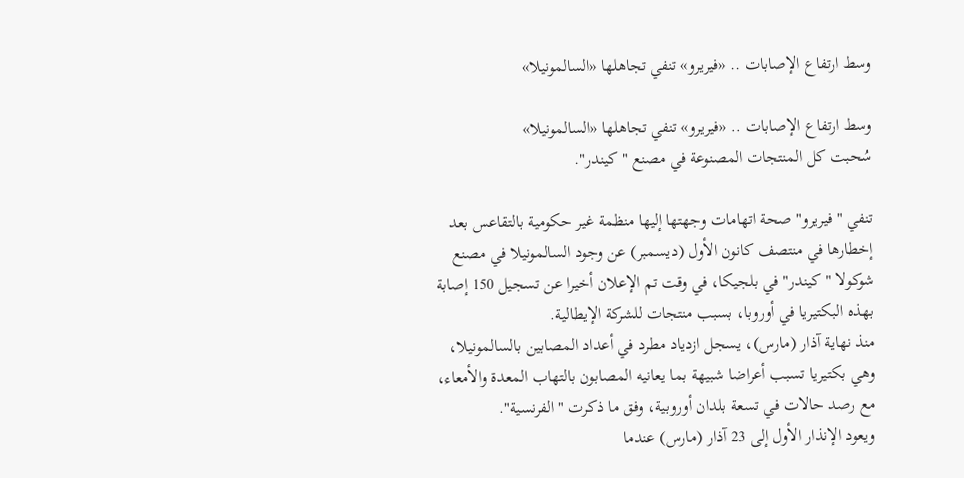وسط ارتفاع الإصابات .. «فيريرو» تنفي تجاهلها «السالمونيلا»

وسط ارتفاع الإصابات .. «فيريرو» تنفي تجاهلها «السالمونيلا»
سُحبت كل المنتجات المصنوعة في مصنع "كيندر".

تنفي "فيريرو" صحة اتهامات وجهتها إليها منظمة غير حكومية بالتقاعس بعد إخطارها في منتصف كانون الأول (ديسمبر) عن وجود السالمونيلا في مصنع شوكولا "كيندر" في بلجيكا، في وقت تم الإعلان أخيرا عن تسجيل 150 إصابة بهذه البكتيريا في أوروبا، بسبب منتجات للشركة الإيطالية.
منذ نهاية آذار (مارس)، يسجل ازدياد مطرد في أعداد المصابين بالسالمونيلا، وهي بكتيريا تسبب أعراضا شبيهة بما يعانيه المصابون بالتهاب المعدة والأمعاء، مع رصد حالات في تسعة بلدان أوروبية، وفق ما ذكرت "الفرنسية".
ويعود الإنذار الأول إلى 23 آذار (مارس) عندما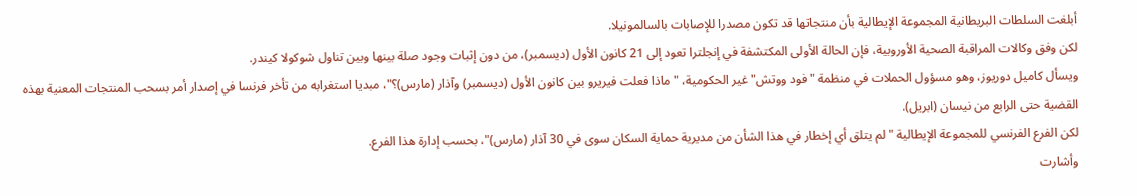أبلغت السلطات البريطانية المجموعة الإيطالية بأن منتجاتها قد تكون مصدرا للإصابات بالسالمونيلا.
لكن وفق وكالات المراقبة الصحية الأوروبية، فإن الحالة الأولى المكتشفة في إنجلترا تعود إلى 21 كانون الأول (ديسمبر)، من دون إثبات وجود صلة بينها وبين تناول شوكولا كيندر.
ويسأل كاميل دوريوز، وهو مسؤول الحملات في منظمة "فود ووتش" غير الحكومية، "ماذا فعلت فيريرو بين كانون الأول (ديسمبر) وآذار (مارس)؟"، مبديا استغرابه من تأخر فرنسا في إصدار أمر بسحب المنتجات المعنية بهذه القضية حتى الرابع من نيسان (ابريل).
لكن الفرع الفرنسي للمجموعة الإيطالية "لم يتلق أي إخطار في هذا الشأن من مديرية حماية السكان سوى في 30 آذار (مارس)"، بحسب إدارة هذا الفرع.
وأشارت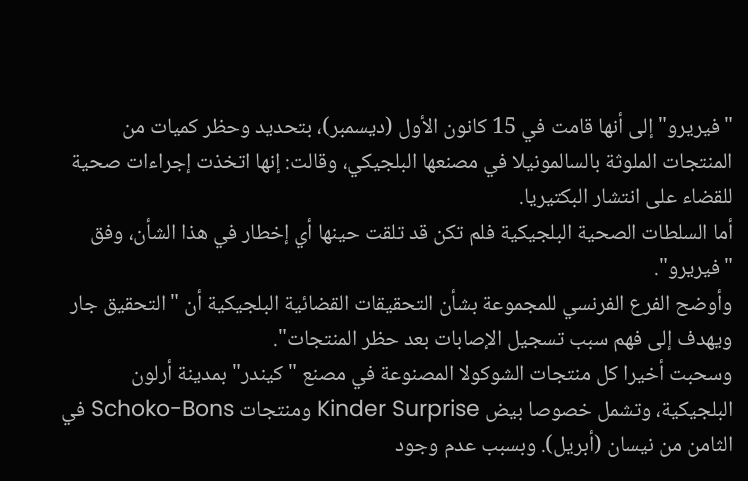"فيريرو" إلى أنها قامت في 15 كانون الأول (ديسمبر)، بتحديد وحظر كميات من المنتجات الملوثة بالسالمونيلا في مصنعها البلجيكي، وقالت: إنها اتخذت إجراءات صحية للقضاء على انتشار البكتيريا.
أما السلطات الصحية البلجيكية فلم تكن قد تلقت حينها أي إخطار في هذا الشأن، وفق "فيريرو".
وأوضح الفرع الفرنسي للمجموعة بشأن التحقيقات القضائية البلجيكية أن "التحقيق جار ويهدف إلى فهم سبب تسجيل الإصابات بعد حظر المنتجات".
وسحبت أخيرا كل منتجات الشوكولا المصنوعة في مصنع "كيندر" بمدينة أرلون البلجيكية، وتشمل خصوصا بيض Kinder Surprise ومنتجات Schoko-Bons في الثامن من نيسان (أبريل). وبسبب عدم وجود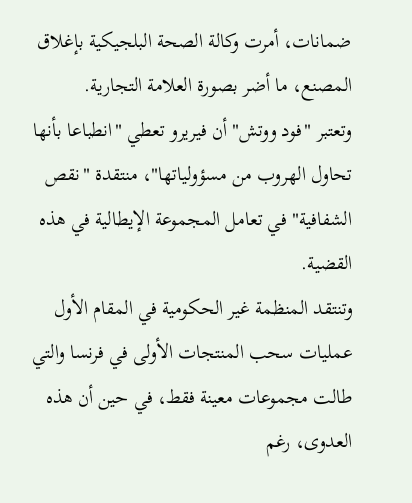ضمانات، أمرت وكالة الصحة البلجيكية بإغلاق المصنع، ما أضر بصورة العلامة التجارية.
وتعتبر "فود ووتش" أن فيريرو تعطي "انطباعا بأنها تحاول الهروب من مسؤولياتها"، منتقدة "نقص الشفافية" في تعامل المجموعة الإيطالية في هذه القضية.
وتنتقد المنظمة غير الحكومية في المقام الأول عمليات سحب المنتجات الأولى في فرنسا والتي طالت مجموعات معينة فقط، في حين أن هذه العدوى، رغم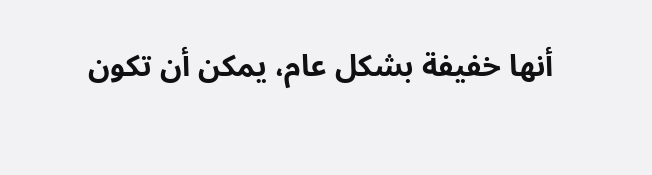أنها خفيفة بشكل عام، يمكن أن تكون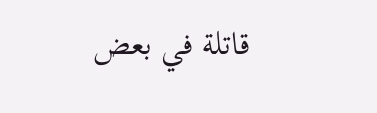قاتلة في بعض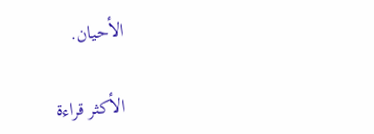الأحيان.

الأكثر قراءة